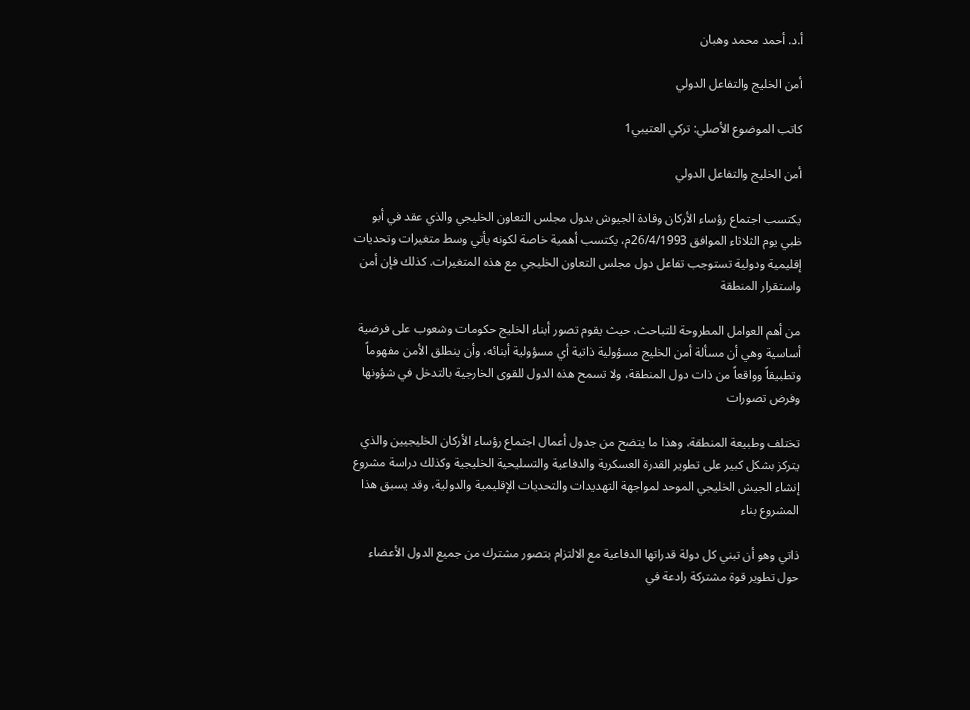أ.د. أحمد محمد وهبان

أمن الخليج والتفاعل الدولي

كاتب الموضوع الأصلي: تركي العتيبي1

أمن الخليج والتفاعل الدولي

يكتسب اجتماع رؤساء الأركان وقادة الجيوش بدول مجلس التعاون الخليجي والذي عقد في أبو ظبي يوم الثلاثاء الموافق 26/4/1993م، يكتسب أهمية خاصة لكونه يأتي وسط متغيرات وتحديات إقليمية ودولية تستوجب تفاعل دول مجلس التعاون الخليجي مع هذه المتغيرات. كذلك فإن أمن واستقرار المنطقة

من أهم العوامل المطروحة للتباحث، حيث يقوم تصور أبناء الخليج حكومات وشعوب على فرضية أساسية وهي أن مسألة أمن الخليج مسؤولية ذاتية أي مسؤولية أبنائه، وأن ينطلق الأمن مفهوماً وتطبيقاً وواقعاً من ذات دول المنطقة، ولا تسمح هذه الدول للقوى الخارجية بالتدخل في شؤونها وفرض تصورات

تختلف وطبيعة المنطقة، وهذا ما يتضح من جدول أعمال اجتماع رؤساء الأركان الخليجيين والذي يتركز بشكل كبير على تطوير القدرة العسكرية والدفاعية والتسليحية الخليجية وكذلك دراسة مشروع إنشاء الجيش الخليجي الموحد لمواجهة التهديدات والتحديات الإقليمية والدولية، وقد يسبق هذا المشروع بناء

ذاتي وهو أن تبني كل دولة قدراتها الدفاعية مع الالتزام بتصور مشترك من جميع الدول الأعضاء حول تطوير قوة مشتركة رادعة في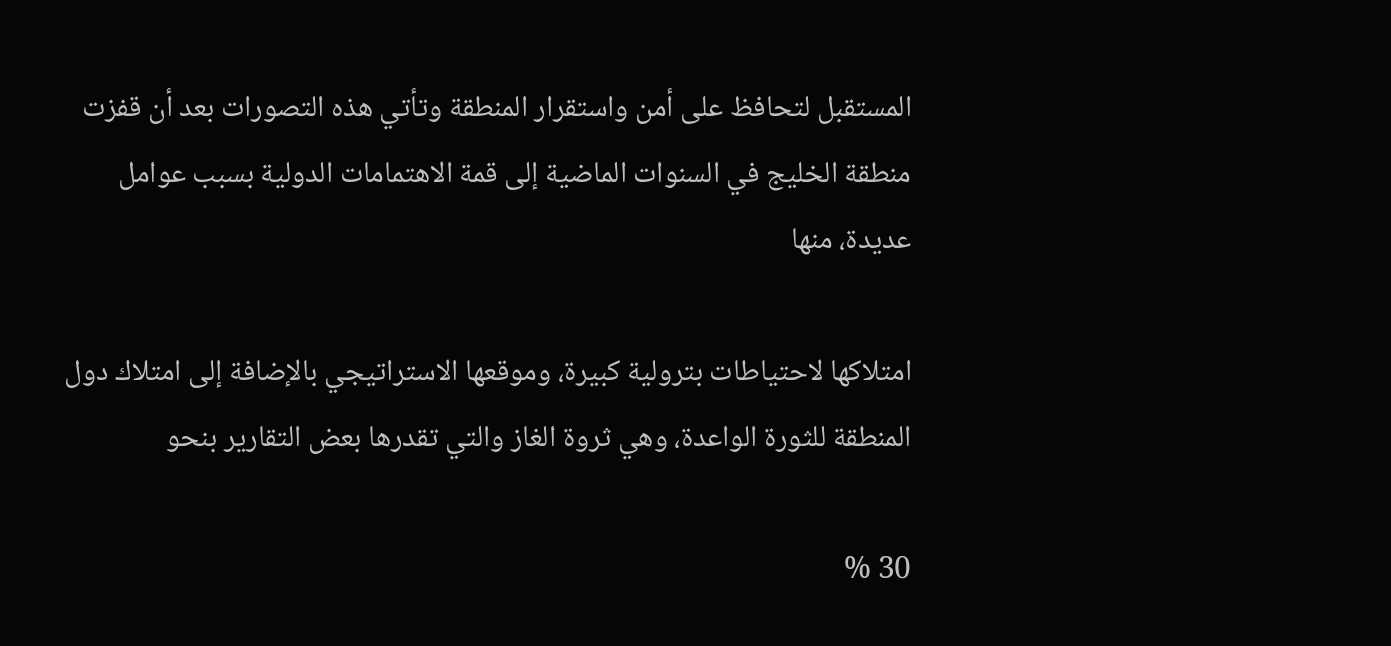المستقبل لتحافظ على أمن واستقرار المنطقة وتأتي هذه التصورات بعد أن قفزت منطقة الخليج في السنوات الماضية إلى قمة الاهتمامات الدولية بسبب عوامل عديدة، منها

امتلاكها لاحتياطات بترولية كبيرة، وموقعها الاستراتيجي بالإضافة إلى امتلاك دول المنطقة للثورة الواعدة، وهي ثروة الغاز والتي تقدرها بعض التقارير بنحو

30 %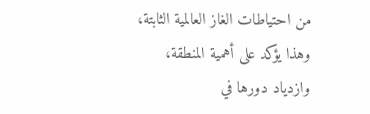من احتياطات الغاز العالمية الثابتة، وهذا يؤكد على أهمية المنطقة، وازدياد دورها في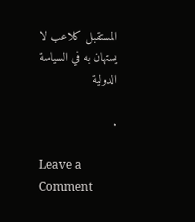المستقبل كلاعب لا يستهان به في السياسة الدولية

.

Leave a Comment